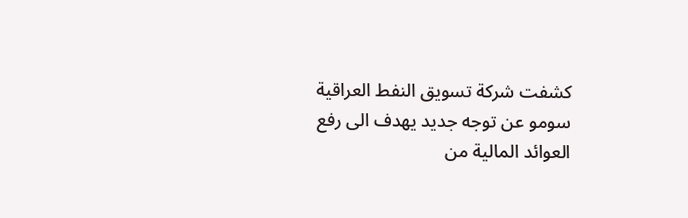كشفت شركة تسويق النفط العراقية سومو عن توجه جديد يهدف الى رفع العوائد المالية من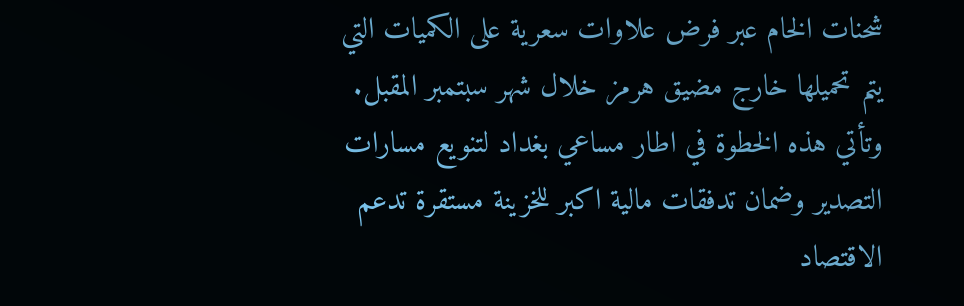شحنات الخام عبر فرض علاوات سعرية على الكميات التي يتم تحميلها خارج مضيق هرمز خلال شهر سبتمبر المقبل. وتأتي هذه الخطوة في اطار مساعي بغداد لتنويع مسارات التصدير وضمان تدفقات مالية اكبر للخزينة مستقرة تدعم الاقتصاد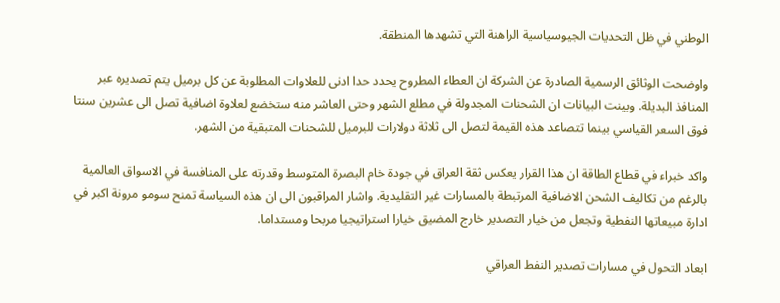الوطني في ظل التحديات الجيوسياسية الراهنة التي تشهدها المنطقة.

واوضحت الوثائق الرسمية الصادرة عن الشركة ان العطاء المطروح يحدد حدا ادنى للعلاوات المطلوبة عن كل برميل يتم تصديره عبر المنافذ البديلة. وبينت البيانات ان الشحنات المجدولة في مطلع الشهر وحتى العاشر منه ستخضع لعلاوة اضافية تصل الى عشرين سنتا فوق السعر القياسي بينما تتصاعد هذه القيمة لتصل الى ثلاثة دولارات للبرميل للشحنات المتبقية من الشهر.

واكد خبراء في قطاع الطاقة ان هذا القرار يعكس ثقة العراق في جودة خام البصرة المتوسط وقدرته على المنافسة في الاسواق العالمية بالرغم من تكاليف الشحن الاضافية المرتبطة بالمسارات غير التقليدية. واشار المراقبون الى ان هذه السياسة تمنح سومو مرونة اكبر في ادارة مبيعاتها النفطية وتجعل من خيار التصدير خارج المضيق خيارا استراتيجيا مربحا ومستداما.

ابعاد التحول في مسارات تصدير النفط العراقي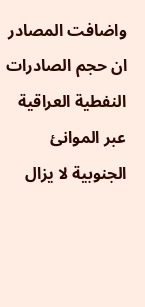واضافت المصادر ان حجم الصادرات النفطية العراقية عبر الموانئ الجنوبية لا يزال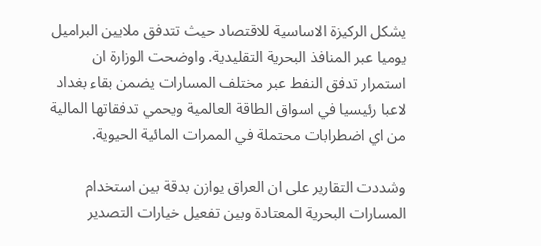يشكل الركيزة الاساسية للاقتصاد حيث تتدفق ملايين البراميل يوميا عبر المنافذ البحرية التقليدية. واوضحت الوزارة ان استمرار تدفق النفط عبر مختلف المسارات يضمن بقاء بغداد لاعبا رئيسيا في اسواق الطاقة العالمية ويحمي تدفقاتها المالية من اي اضطرابات محتملة في الممرات المائية الحيوية.

وشددت التقارير على ان العراق يوازن بدقة بين استخدام المسارات البحرية المعتادة وبين تفعيل خيارات التصدير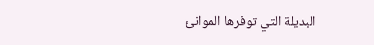البديلة التي توفرها الموانئ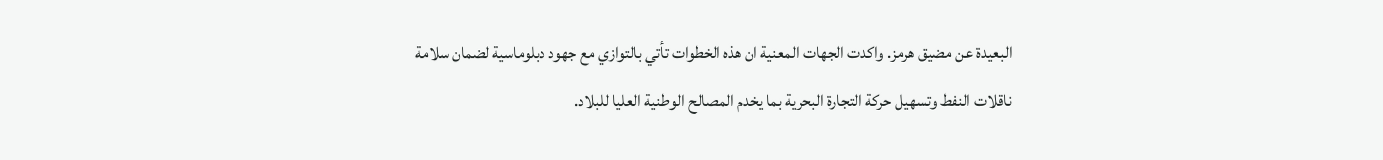البعيدة عن مضيق هرمز. واكدت الجهات المعنية ان هذه الخطوات تأتي بالتوازي مع جهود دبلوماسية لضمان سلامة ناقلات النفط وتسهيل حركة التجارة البحرية بما يخدم المصالح الوطنية العليا للبلاد.